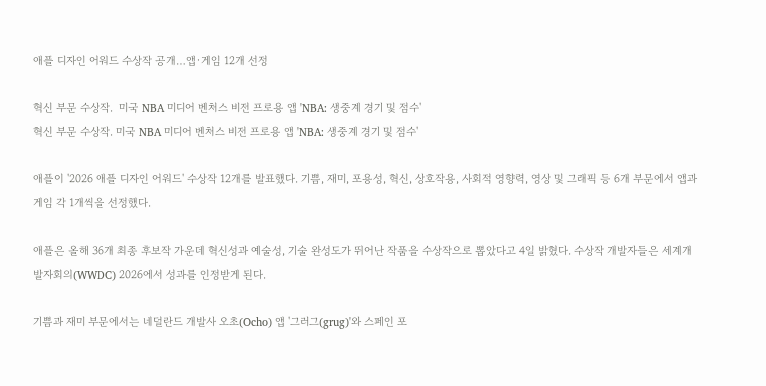애플 디자인 어워드 수상작 공개…앱·게임 12개 선정

혁신 부문 수상작.  미국 NBA 미디어 벤처스 비전 프로용 앱 'NBA: 생중계 경기 및 점수'
혁신 부문 수상작. 미국 NBA 미디어 벤처스 비전 프로용 앱 'NBA: 생중계 경기 및 점수'

애플이 '2026 애플 디자인 어워드' 수상작 12개를 발표했다. 기쁨, 재미, 포용성, 혁신, 상호작용, 사회적 영향력, 영상 및 그래픽 등 6개 부문에서 앱과 게임 각 1개씩을 선정했다.

애플은 올해 36개 최종 후보작 가운데 혁신성과 예술성, 기술 완성도가 뛰어난 작품을 수상작으로 뽑았다고 4일 밝혔다. 수상작 개발자들은 세계개발자회의(WWDC) 2026에서 성과를 인정받게 된다.

기쁨과 재미 부문에서는 네덜란드 개발사 오초(Ocho) 앱 '그러그(grug)'와 스페인 포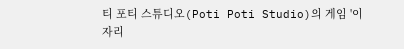티 포티 스튜디오(Poti Poti Studio)의 게임 '이 자리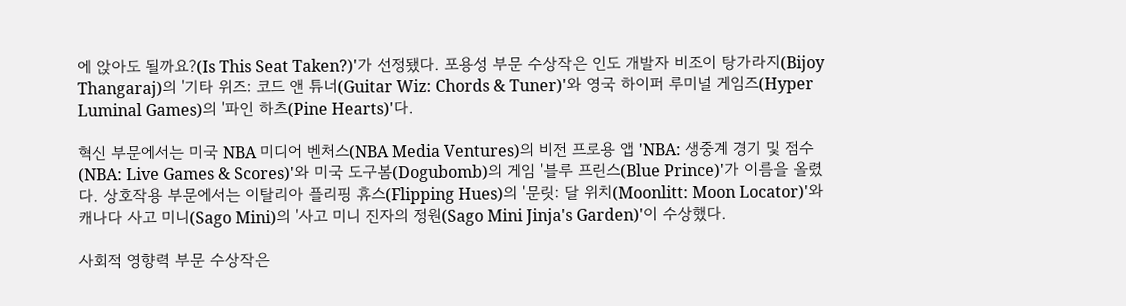에 앉아도 될까요?(Is This Seat Taken?)'가 선정됐다. 포용성 부문 수상작은 인도 개발자 비조이 탕가라지(Bijoy Thangaraj)의 '기타 위즈: 코드 앤 튜너(Guitar Wiz: Chords & Tuner)'와 영국 하이퍼 루미널 게임즈(Hyper Luminal Games)의 '파인 하츠(Pine Hearts)'다.

혁신 부문에서는 미국 NBA 미디어 벤처스(NBA Media Ventures)의 비전 프로용 앱 'NBA: 생중계 경기 및 점수(NBA: Live Games & Scores)'와 미국 도구봄(Dogubomb)의 게임 '블루 프린스(Blue Prince)'가 이름을 올렸다. 상호작용 부문에서는 이탈리아 플리핑 휴스(Flipping Hues)의 '문릿: 달 위치(Moonlitt: Moon Locator)'와 캐나다 사고 미니(Sago Mini)의 '사고 미니 진자의 정원(Sago Mini Jinja's Garden)'이 수상했다.

사회적 영향력 부문 수상작은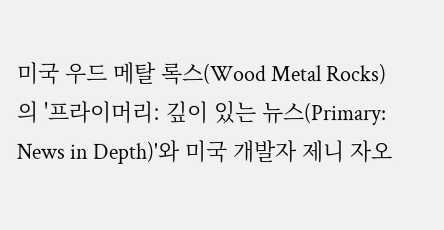미국 우드 메탈 록스(Wood Metal Rocks)의 '프라이머리: 깊이 있는 뉴스(Primary: News in Depth)'와 미국 개발자 제니 자오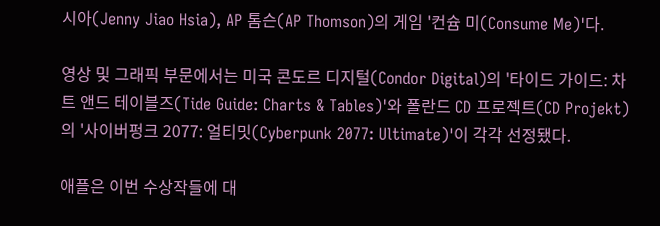시아(Jenny Jiao Hsia), AP 톰슨(AP Thomson)의 게임 '컨슘 미(Consume Me)'다.

영상 및 그래픽 부문에서는 미국 콘도르 디지털(Condor Digital)의 '타이드 가이드: 차트 앤드 테이블즈(Tide Guide: Charts & Tables)'와 폴란드 CD 프로젝트(CD Projekt)의 '사이버펑크 2077: 얼티밋(Cyberpunk 2077: Ultimate)'이 각각 선정됐다.

애플은 이번 수상작들에 대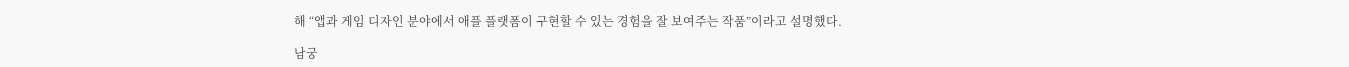해 “앱과 게임 디자인 분야에서 애플 플랫폼이 구현할 수 있는 경험을 잘 보여주는 작품”이라고 설명했다.

남궁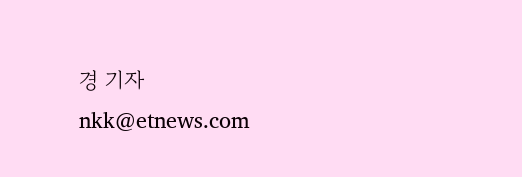경 기자 nkk@etnews.com